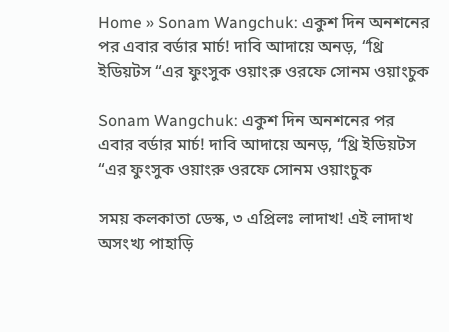Home » Sonam Wangchuk: একুশ দিন অনশনের পর এবার বর্ডার মার্চ! দাবি আদায়ে অনড়, “থ্রি ইডিয়টস “এর ফুংসুক ওয়াংরু ওরফে সোনম ওয়াংচুক

Sonam Wangchuk: একুশ দিন অনশনের পর এবার বর্ডার মার্চ! দাবি আদায়ে অনড়, “থ্রি ইডিয়টস “এর ফুংসুক ওয়াংরু ওরফে সোনম ওয়াংচুক

সময় কলকাতা ডেস্ক, ৩ এপ্রিলঃ লাদাখ! এই লাদাখ অসংখ্য পাহাড়ি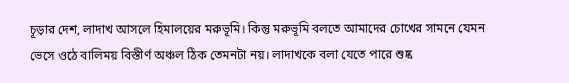চূড়ার দেশ, লাদাখ আসলে হিমালয়ের মরুভূমি। কিন্তু মরুভূমি বলতে আমাদের চোখের সামনে যেমন ভেসে ওঠে বালিময় বিস্তীর্ণ অঞ্চল ঠিক তেমনটা নয়। লাদাখকে বলা যেতে পারে শুষ্ক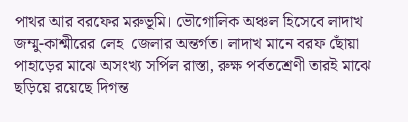পাথর আর বরফের মরুভূমি। ভৌগোলিক অঞ্চল হিসেবে লাদাখ জম্মু-কাশ্মীরের লেহ  জেলার অন্তর্গত। লাদাখ মানে বরফ ছোঁয়া পাহাড়ের মাঝে অসংখ্য সর্পিল রাস্তা, রুক্ষ পর্বতশ্রেণী তারই মাঝে ছড়িয়ে রয়েছে দিগন্ত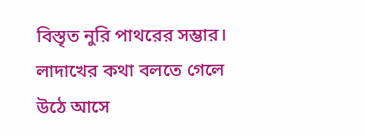বিস্তৃত নুরি পাথরের সম্ভার। লাদাখের কথা বলতে গেলে উঠে আসে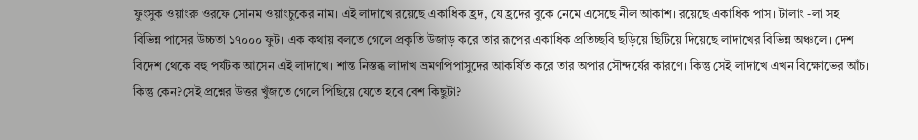ফুংসুক ওয়াংরু ওরফে সোনম ওয়াংচুকের নাম। এই লাদাখে রয়েছে একাধিক হ্রদ, যে হ্রদের বুকে নেমে এসেছে নীল আকাশ। রয়েছে একাধিক পাস। টালাং -লা সহ বিভিন্ন পাসের উচ্চতা ১৭০০০ ফুট। এক কথায় বলতে গেলে প্রকৃতি উজাড় করে তার রূপের একাধিক প্রতিচ্ছবি ছড়িয়ে ছিটিয়ে দিয়েছে লাদাখের বিভিন্ন অঞ্চলে। দেশ বিদেশ থেকে বহু পর্যটক আসেন এই লাদাখে। শান্ত নিস্তব্ধ লাদাখ ভ্রমণপিপাসুদের আকর্ষিত করে তার অপার সৌন্দর্যের কারণে। কিন্তু সেই লাদাখে এখন বিক্ষোভের আঁচ। কিন্তু কেন?সেই প্রশ্নের উত্তর খুঁজতে গেলে পিছিয়ে যেতে হবে বেশ কিছুটা?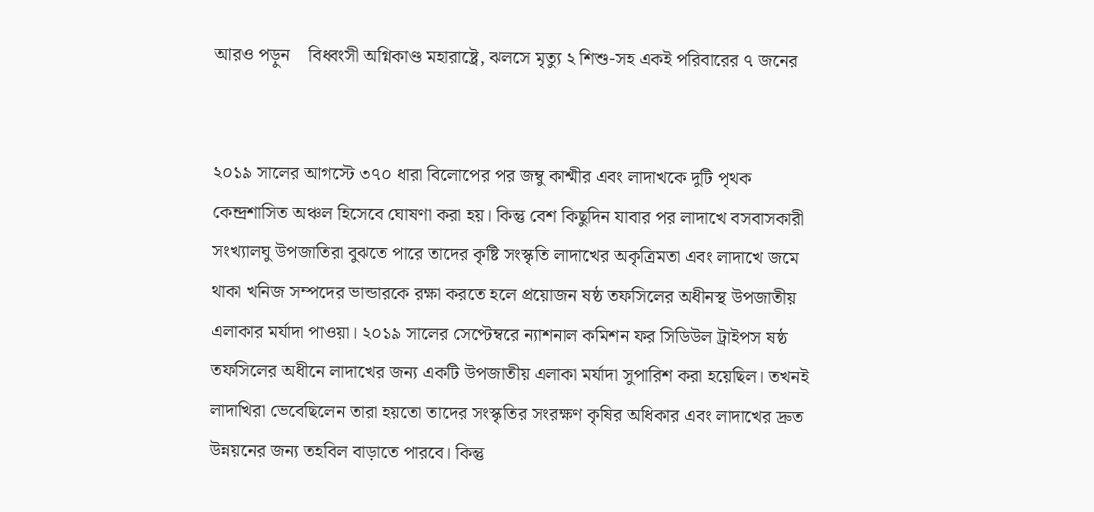আরও পড়ুন    বিধ্বংসী অগ্নিকাণ্ড মহারাষ্ট্রে, ঝলসে মৃত্যু ২ শিশু-সহ একই পরিবারের ৭ জনের


২০১৯ সালের আগস্টে ৩৭০ ধারা বিলোপের পর জম্বু কাশ্মীর এবং লাদাখকে দুটি পৃথক কেন্দ্রশাসিত অঞ্চল হিসেবে ঘোষণা করা হয়। কিন্তু বেশ কিছুদিন যাবার পর লাদাখে বসবাসকারী সংখ্যালঘু উপজাতিরা বুঝতে পারে তাদের কৃষ্টি সংস্কৃতি লাদাখের অকৃত্রিমতা এবং লাদাখে জমে থাকা খনিজ সম্পদের ভান্ডারকে রক্ষা করতে হলে প্রয়োজন ষষ্ঠ তফসিলের অধীনস্থ উপজাতীয় এলাকার মর্যাদা পাওয়া। ২০১৯ সালের সেপ্টেম্বরে ন্যাশনাল কমিশন ফর সিডিউল ট্রাইপস ষষ্ঠ তফসিলের অধীনে লাদাখের জন্য একটি উপজাতীয় এলাকা মর্যাদা সুপারিশ করা হয়েছিল। তখনই লাদাখিরা ভেবেছিলেন তারা হয়তো তাদের সংস্কৃতির সংরক্ষণ কৃষির অধিকার এবং লাদাখের দ্রুত উন্নয়নের জন্য তহবিল বাড়াতে পারবে। কিন্তু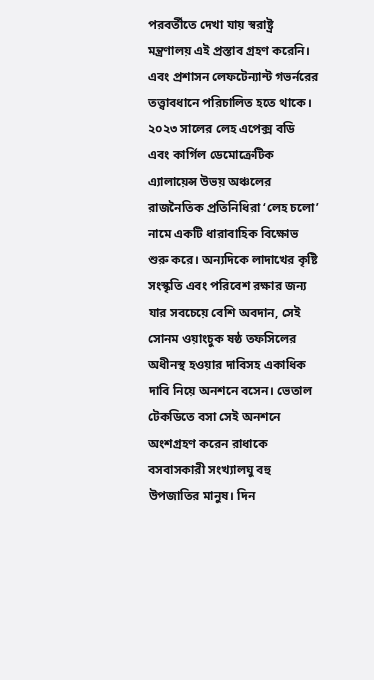পরবর্তীতে দেখা যায় স্বরাষ্ট্র মন্ত্রণালয় এই প্রস্তাব গ্রহণ করেনি। এবং প্রশাসন লেফটেন্যান্ট গভর্নরের তত্ত্বাবধানে পরিচালিত হতে থাকে। ২০২৩ সালের লেহ এপেক্স বডি এবং কার্গিল ডেমোক্রেটিক এ্যালায়েন্স উভয় অঞ্চলের রাজনৈতিক প্রতিনিধিরা ‘লেহ চলো’ নামে একটি ধারাবাহিক বিক্ষোভ শুরু করে। অন্যদিকে লাদাখের কৃষ্টি সংস্কৃতি এবং পরিবেশ রক্ষার জন্য যার সবচেয়ে বেশি অবদান, সেই সোনম ওয়াংচুক ষষ্ঠ তফসিলের অধীনস্থ হওয়ার দাবিসহ একাধিক দাবি নিয়ে অনশনে বসেন। ভেতাল টেকডিতে বসা সেই অনশনে অংশগ্রহণ করেন রাধাকে বসবাসকারী সংখ্যালঘু বহু উপজাতির মানুষ। দিন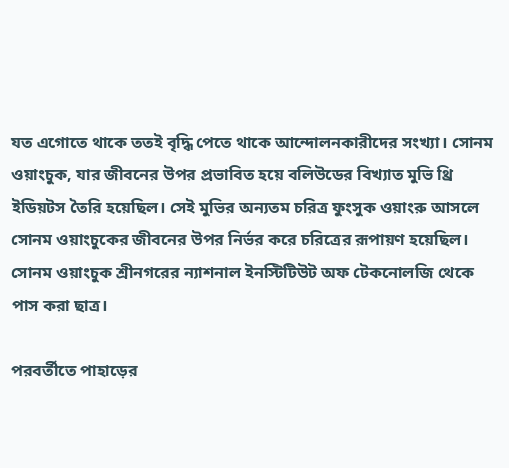যত এগোতে থাকে ততই বৃদ্ধি পেতে থাকে আন্দোলনকারীদের সংখ্যা। সোনম ওয়াংচুক, যার জীবনের উপর প্রভাবিত হয়ে বলিউডের বিখ্যাত মুভি থ্রি ইডিয়টস তৈরি হয়েছিল। সেই মুভির অন্যতম চরিত্র ফুংসুক ওয়াংরু আসলে সোনম ওয়াংচুকের জীবনের উপর নির্ভর করে চরিত্রের রূপায়ণ হয়েছিল। সোনম ওয়াংচুক শ্রীনগরের ন্যাশনাল ইনস্টিটিউট অফ টেকনোলজি থেকে পাস করা ছাত্র।

পরবর্তীতে পাহাড়ের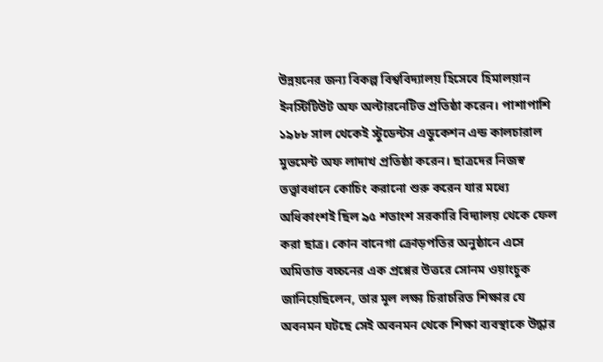উন্নয়নের জন্য বিকল্প বিশ্ববিদ্যালয় হিসেবে হিমালয়ান ইনস্টিটিউট অফ অল্টারনেটিভ প্রতিষ্ঠা করেন। পাশাপাশি ১৯৮৮ সাল থেকেই স্টুডেন্টস এডুকেশন এন্ড কালচারাল মুভমেন্ট অফ লাদাখ প্রতিষ্ঠা করেন। ছাত্রদের নিজস্ব তত্ত্বাবধানে কোচিং করানো শুরু করেন যার মধ্যে অধিকাংশই ছিল ৯৫ শতাংশ সরকারি বিদ্যালয় থেকে ফেল করা ছাত্র। কোন বানেগা ক্রোড়পতির অনুষ্ঠানে এসে অমিতাভ বচ্চনের এক প্রশ্নের উত্তরে সোনম ওয়াংচুক জানিয়েছিলেন, তার মূল লক্ষ্য চিরাচরিত শিক্ষার যে অবনমন ঘটছে সেই অবনমন থেকে শিক্ষা ব্যবস্থাকে উদ্ধার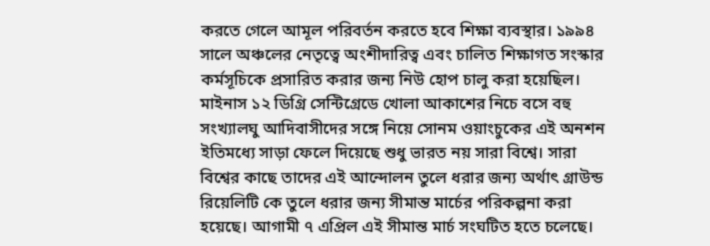করতে গেলে আমূল পরিবর্তন করতে হবে শিক্ষা ব্যবস্থার। ১৯৯৪ সালে অঞ্চলের নেতৃত্বে অংশীদারিত্ব এবং চালিত শিক্ষাগত সংস্কার কর্মসূচিকে প্রসারিত করার জন্য নিউ হোপ চালু করা হয়েছিল। মাইনাস ১২ ডিগ্রি সেন্টিগ্রেডে খোলা আকাশের নিচে বসে বহু সংখ্যালঘু আদিবাসীদের সঙ্গে নিয়ে সোনম ওয়াংচুকের এই অনশন ইতিমধ্যে সাড়া ফেলে দিয়েছে শুধু ভারত নয় সারা বিশ্বে। সারা বিশ্বের কাছে তাদের এই আন্দোলন তুলে ধরার জন্য অর্থাৎ গ্রাউন্ড রিয়েলিটি কে তুলে ধরার জন্য সীমান্ত মার্চের পরিকল্পনা করা হয়েছে। আগামী ৭ এপ্রিল এই সীমান্ত মার্চ সংঘটিত হতে চলেছে।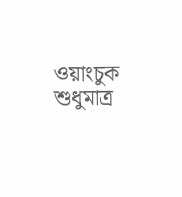ওয়াংচুক শুধুমাত্র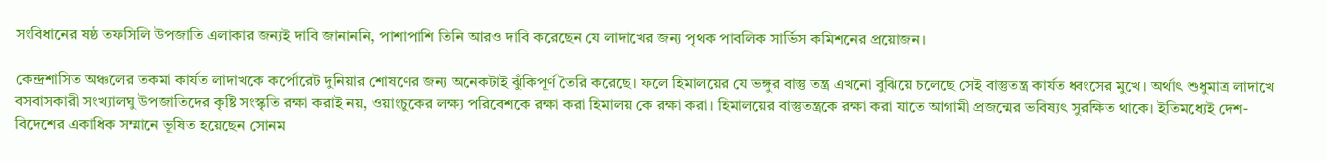সংবিধানের ষষ্ঠ তফসিলি উপজাতি এলাকার জন্যই দাবি জানাননি, পাশাপাশি তিনি আরও দাবি করেছেন যে লাদাখের জন্য পৃথক পাবলিক সার্ভিস কমিশনের প্রয়োজন।

কেন্দ্রশাসিত অঞ্চলের তকমা কার্যত লাদাখকে কর্পোরেট দুনিয়ার শোষণের জন্য অনেকটাই ঝুঁকিপূর্ণ তৈরি করেছে। ফলে হিমালয়ের যে ভঙ্গুর বাস্তু তন্ত্র এখনো বুঝিয়ে চলেছে সেই বাস্তুতন্ত্র কার্যত ধ্বংসের মুখে। অর্থাৎ শুধুমাত্র লাদাখে বসবাসকারী সংখ্যালঘু উপজাতিদের কৃষ্টি সংস্কৃতি রক্ষা করাই নয়, ওয়াংচুকের লক্ষ্য পরিবেশকে রক্ষা করা হিমালয় কে রক্ষা করা। হিমালয়ের বাস্তুতন্ত্রকে রক্ষা করা যাতে আগামী প্রজন্মের ভবিষ্যৎ সুরক্ষিত থাকে। ইতিমধ্যেই দেশ-বিদেশের একাধিক সম্মানে ভূষিত হয়েছেন সোনম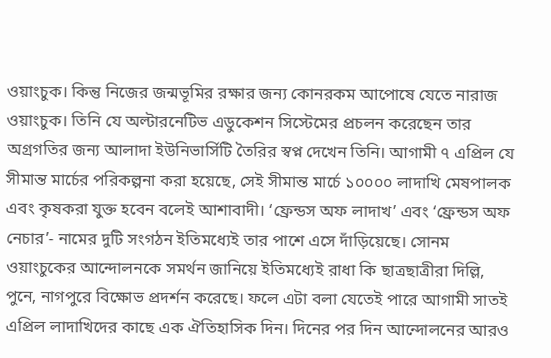ওয়াংচুক। কিন্তু নিজের জন্মভূমির রক্ষার জন্য কোনরকম আপোষে যেতে নারাজ ওয়াংচুক। তিনি যে অল্টারনেটিভ এডুকেশন সিস্টেমের প্রচলন করেছেন তার অগ্রগতির জন্য আলাদা ইউনিভার্সিটি তৈরির স্বপ্ন দেখেন তিনি। আগামী ৭ এপ্রিল যে সীমান্ত মার্চের পরিকল্পনা করা হয়েছে, সেই সীমান্ত মার্চে ১০০০০ লাদাখি মেষপালক এবং কৃষকরা যুক্ত হবেন বলেই আশাবাদী। ‘ফ্রেন্ডস অফ লাদাখ’ এবং ‘ফ্রেন্ডস অফ নেচার’- নামের দুটি সংগঠন ইতিমধ্যেই তার পাশে এসে দাঁড়িয়েছে। সোনম ওয়াংচুকের আন্দোলনকে সমর্থন জানিয়ে ইতিমধ্যেই রাধা কি ছাত্রছাত্রীরা দিল্লি, পুনে, নাগপুরে বিক্ষোভ প্রদর্শন করেছে। ফলে এটা বলা যেতেই পারে আগামী সাতই এপ্রিল লাদাখিদের কাছে এক ঐতিহাসিক দিন। দিনের পর দিন আন্দোলনের আরও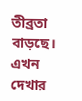তীব্রতা বাড়ছে। এখন দেখার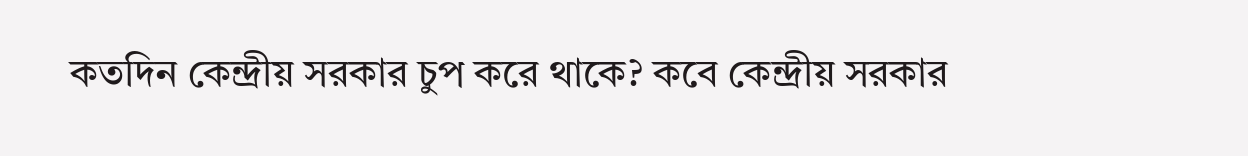কতদিন কেন্দ্রীয় সরকার চুপ করে থাকে? কবে কেন্দ্রীয় সরকার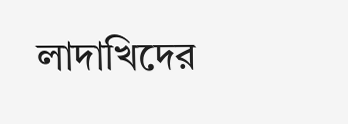লাদাখিদের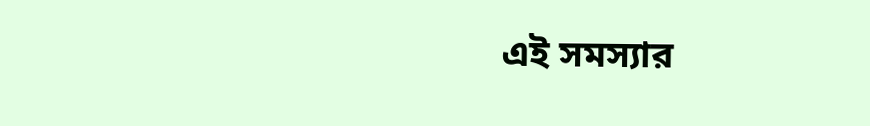এই সমস্যার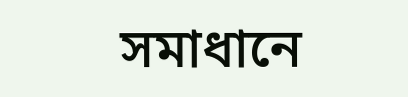সমাধানে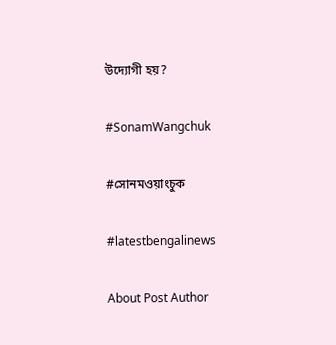উদ্যোগী হয়?

#SonamWangchuk

#সোনমওয়াংচুক

#latestbengalinews

About Post Author